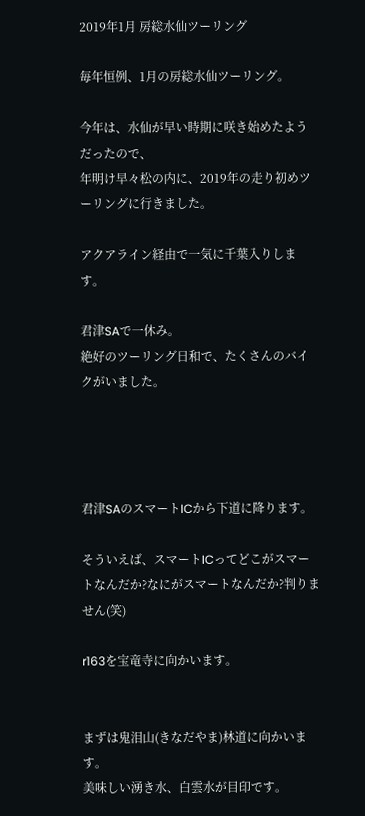2019年1月 房総水仙ツーリング

毎年恒例、1月の房総水仙ツーリング。

今年は、水仙が早い時期に咲き始めたようだったので、
年明け早々松の内に、2019年の走り初めツーリングに行きました。

アクアライン経由で一気に千葉入りします。

君津SAで一休み。
絶好のツーリング日和で、たくさんのバイクがいました。




君津SAのスマートICから下道に降ります。

そういえば、スマートICってどこがスマートなんだか?なにがスマートなんだか?判りません(笑)

r163を宝竜寺に向かいます。


まずは鬼泪山(きなだやま)林道に向かいます。
美味しい湧き水、白雲水が目印です。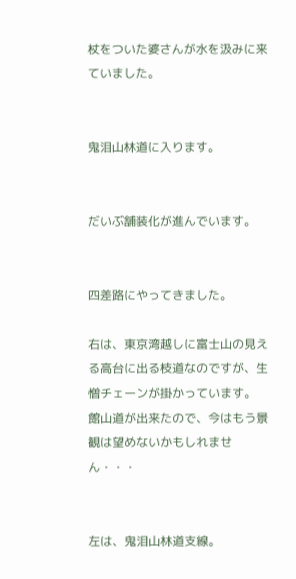杖をついた婆さんが水を汲みに来ていました。


鬼泪山林道に入ります。


だいぶ舗装化が進んでいます。


四差路にやってきました。

右は、東京湾越しに富士山の見える高台に出る枝道なのですが、生憎チェーンが掛かっています。
館山道が出来たので、今はもう景観は望めないかもしれません・・・


左は、鬼泪山林道支線。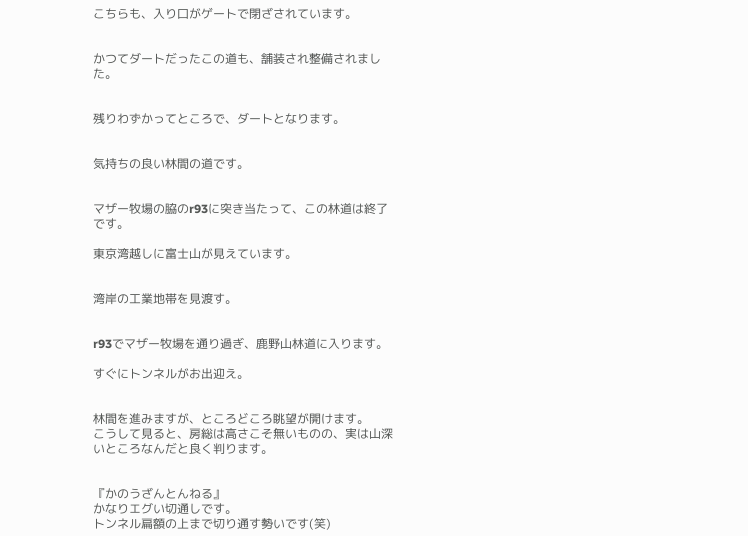こちらも、入り口がゲートで閉ざされています。


かつてダートだったこの道も、舗装され整備されました。


残りわずかってところで、ダートとなります。


気持ちの良い林間の道です。


マザー牧場の脇のr93に突き当たって、この林道は終了です。

東京湾越しに富士山が見えています。


湾岸の工業地帯を見渡す。


r93でマザー牧場を通り過ぎ、鹿野山林道に入ります。

すぐにトンネルがお出迎え。


林間を進みますが、ところどころ眺望が開けます。
こうして見ると、房総は高さこそ無いものの、実は山深いところなんだと良く判ります。


『かのうざんとんねる』
かなりエグい切通しです。
トンネル扁額の上まで切り通す勢いです(笑)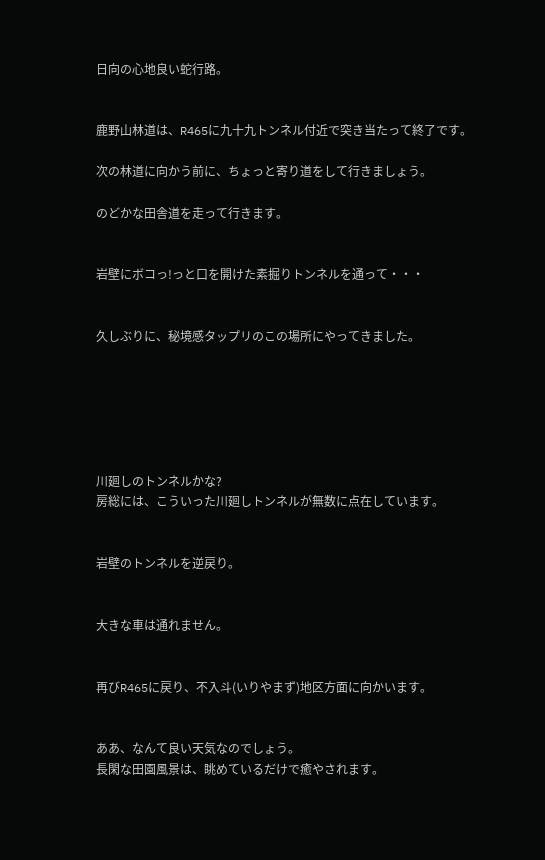日向の心地良い蛇行路。


鹿野山林道は、R465に九十九トンネル付近で突き当たって終了です。

次の林道に向かう前に、ちょっと寄り道をして行きましょう。

のどかな田舎道を走って行きます。


岩壁にボコっ!っと口を開けた素掘りトンネルを通って・・・


久しぶりに、秘境感タップリのこの場所にやってきました。






川廻しのトンネルかな?
房総には、こういった川廻しトンネルが無数に点在しています。


岩壁のトンネルを逆戻り。


大きな車は通れません。


再びR465に戻り、不入斗(いりやまず)地区方面に向かいます。


ああ、なんて良い天気なのでしょう。
長閑な田園風景は、眺めているだけで癒やされます。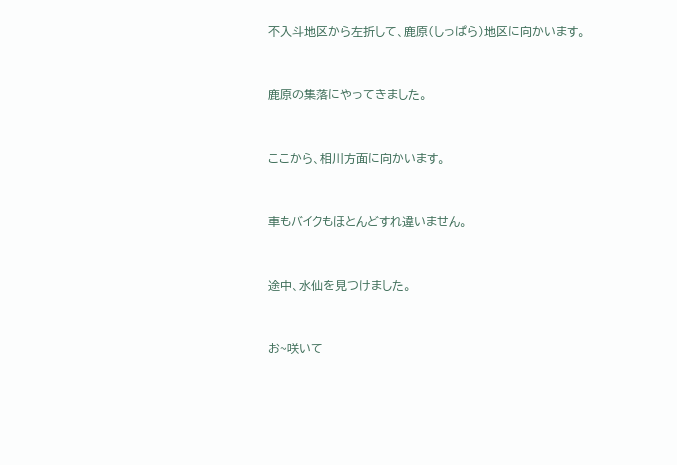不入斗地区から左折して、鹿原(しっぱら)地区に向かいます。


鹿原の集落にやってきました。


ここから、相川方面に向かいます。


車もバイクもほとんどすれ違いません。


途中、水仙を見つけました。


お~咲いて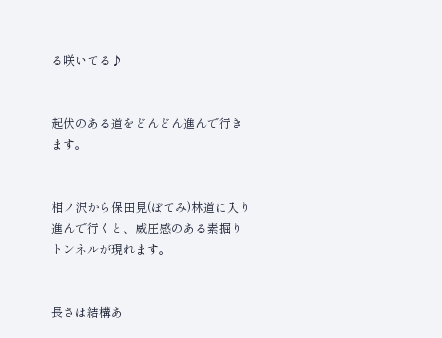る咲いてる♪


起伏のある道をどんどん進んで行きます。


相ノ沢から保田見(ぼてみ)林道に入り進んで行くと、威圧感のある素掘りトンネルが現れます。


長さは結構あ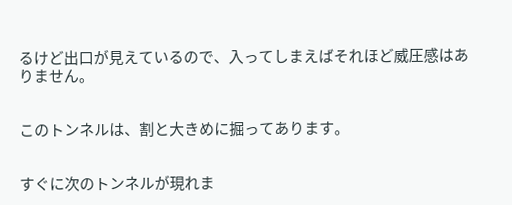るけど出口が見えているので、入ってしまえばそれほど威圧感はありません。


このトンネルは、割と大きめに掘ってあります。


すぐに次のトンネルが現れま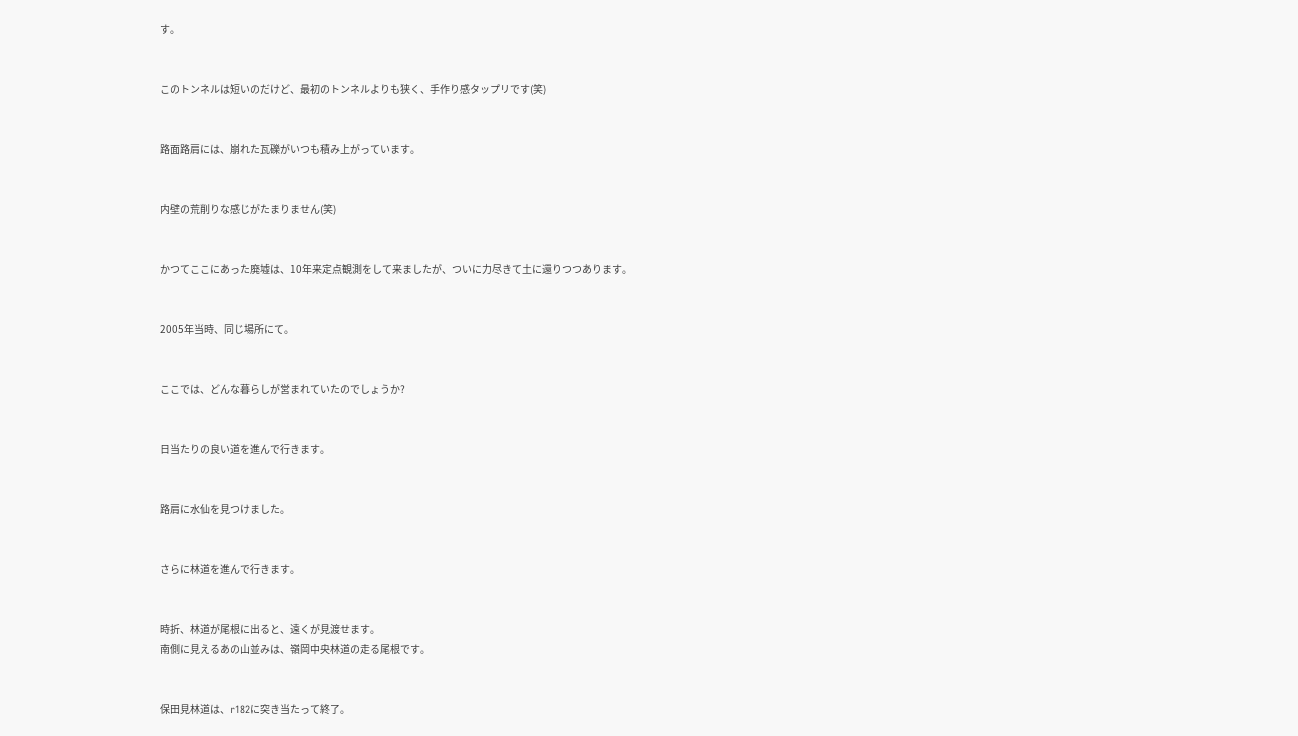す。


このトンネルは短いのだけど、最初のトンネルよりも狭く、手作り感タップリです(笑)


路面路肩には、崩れた瓦礫がいつも積み上がっています。


内壁の荒削りな感じがたまりません(笑)


かつてここにあった廃墟は、10年来定点観測をして来ましたが、ついに力尽きて土に還りつつあります。


2005年当時、同じ場所にて。


ここでは、どんな暮らしが営まれていたのでしょうか?


日当たりの良い道を進んで行きます。


路肩に水仙を見つけました。


さらに林道を進んで行きます。


時折、林道が尾根に出ると、遠くが見渡せます。
南側に見えるあの山並みは、嶺岡中央林道の走る尾根です。


保田見林道は、r182に突き当たって終了。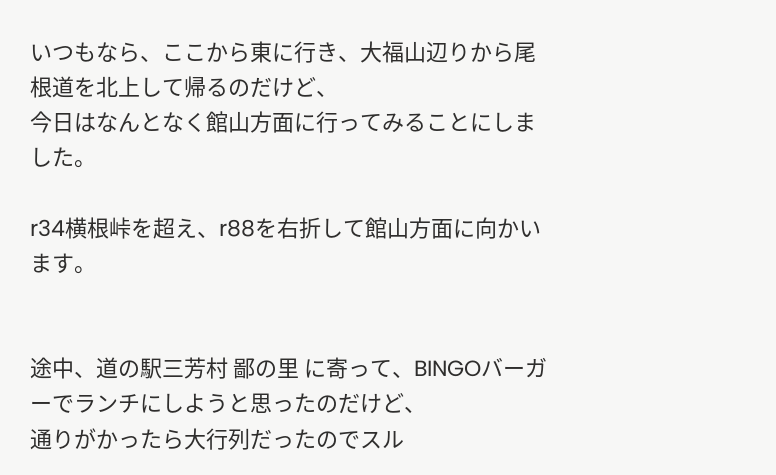いつもなら、ここから東に行き、大福山辺りから尾根道を北上して帰るのだけど、
今日はなんとなく館山方面に行ってみることにしました。

r34横根峠を超え、r88を右折して館山方面に向かいます。


途中、道の駅三芳村 鄙の里 に寄って、BINGOバーガーでランチにしようと思ったのだけど、
通りがかったら大行列だったのでスル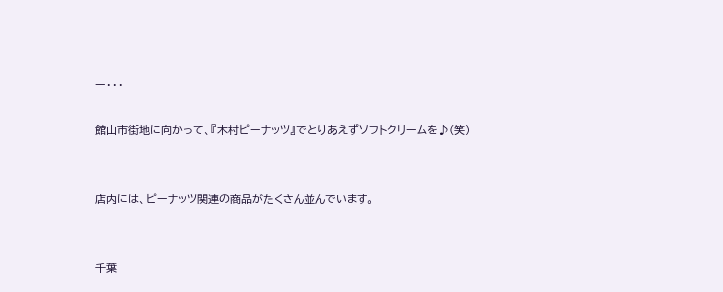ー・・・

館山市街地に向かって、『木村ピーナッツ』でとりあえずソフトクリームを♪(笑)


店内には、ピーナッツ関連の商品がたくさん並んでいます。


千葉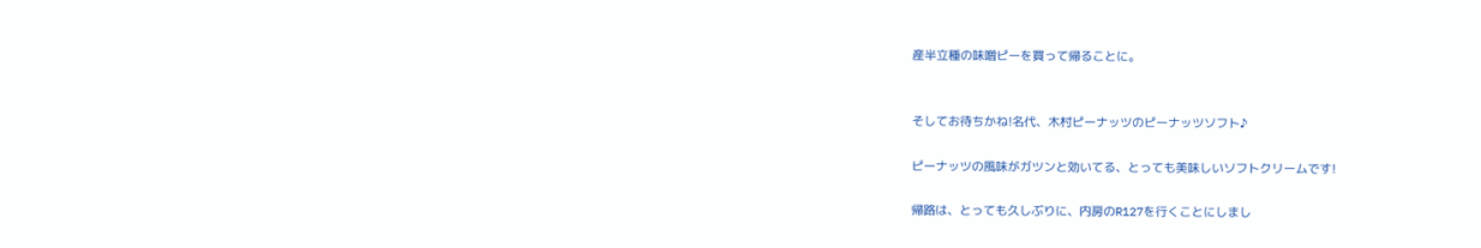産半立種の味噌ピーを買って帰ることに。


そしてお待ちかね!名代、木村ピーナッツのピーナッツソフト♪

ピーナッツの風味がガツンと効いてる、とっても美味しいソフトクリームです!

帰路は、とっても久しぶりに、内房のR127を行くことにしまし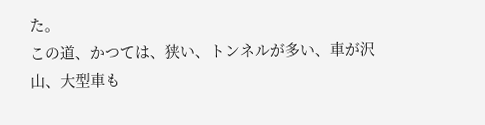た。
この道、かつては、狭い、トンネルが多い、車が沢山、大型車も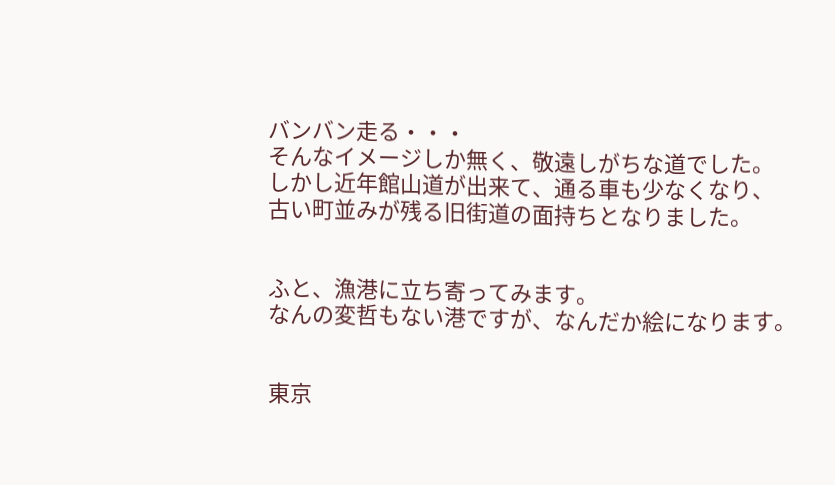バンバン走る・・・
そんなイメージしか無く、敬遠しがちな道でした。
しかし近年館山道が出来て、通る車も少なくなり、
古い町並みが残る旧街道の面持ちとなりました。


ふと、漁港に立ち寄ってみます。
なんの変哲もない港ですが、なんだか絵になります。


東京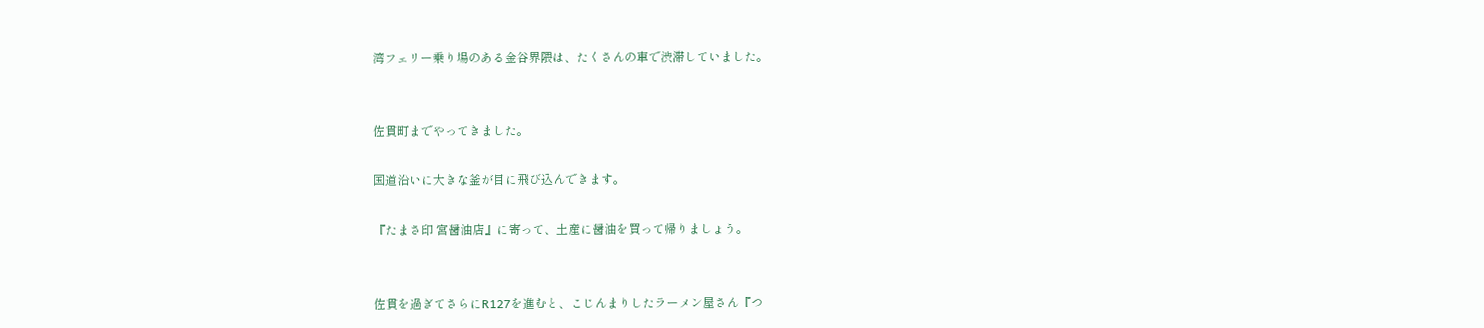湾フェリー乗り場のある金谷界隈は、たくさんの車で渋滞していました。


佐貫町までやってきました。

国道沿いに大きな釜が目に飛び込んできます。

『たまさ印 宮醤油店』に寄って、土産に醤油を買って帰りましょう。


佐貫を過ぎてさらにR127を進むと、こじんまりしたラーメン屋さん『つ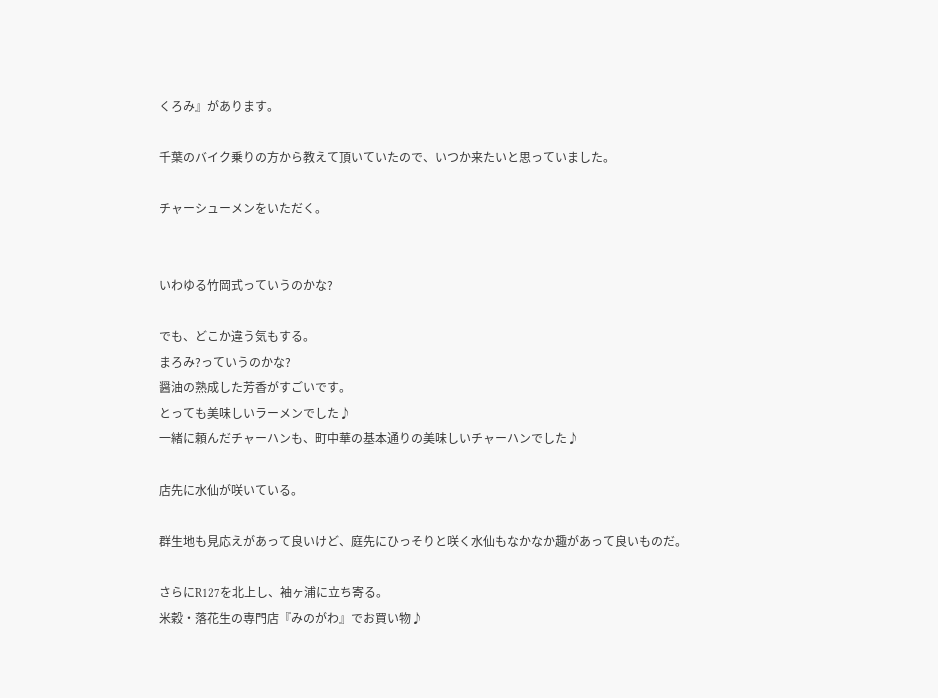くろみ』があります。

千葉のバイク乗りの方から教えて頂いていたので、いつか来たいと思っていました。

チャーシューメンをいただく。


いわゆる竹岡式っていうのかな?

でも、どこか違う気もする。
まろみ?っていうのかな?
醤油の熟成した芳香がすごいです。
とっても美味しいラーメンでした♪
一緒に頼んだチャーハンも、町中華の基本通りの美味しいチャーハンでした♪

店先に水仙が咲いている。

群生地も見応えがあって良いけど、庭先にひっそりと咲く水仙もなかなか趣があって良いものだ。

さらにR127を北上し、袖ヶ浦に立ち寄る。
米穀・落花生の専門店『みのがわ』でお買い物♪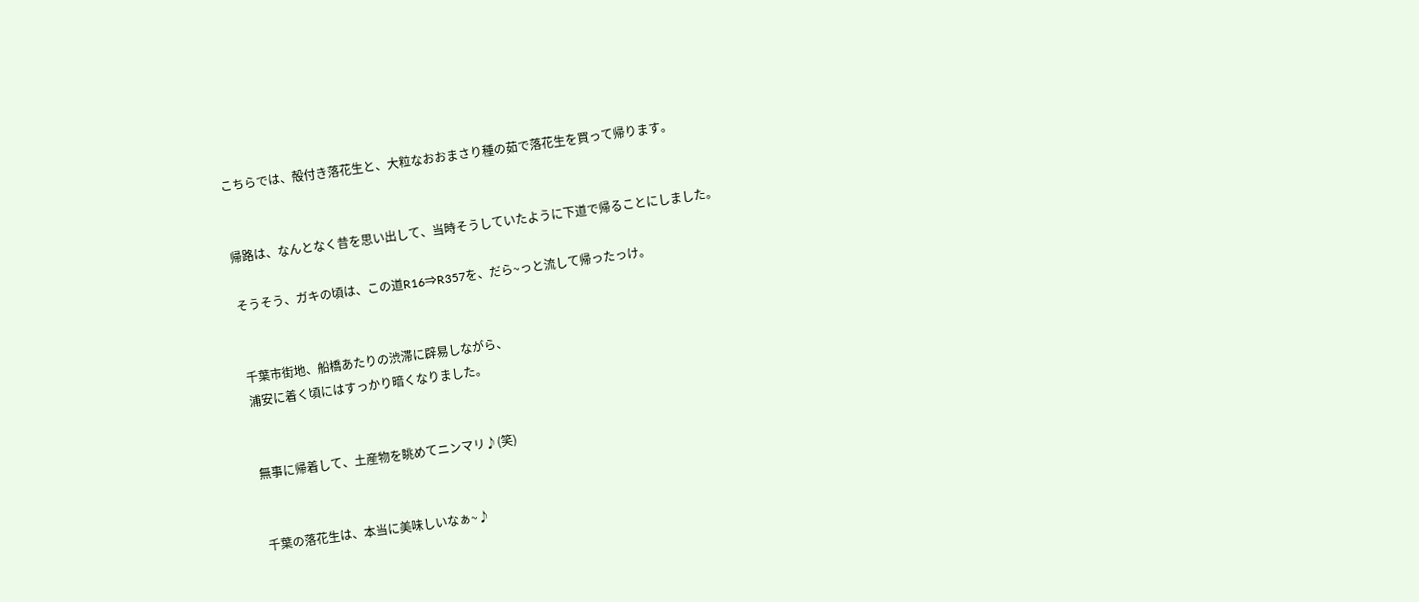こちらでは、殻付き落花生と、大粒なおおまさり種の茹で落花生を買って帰ります。


帰路は、なんとなく昔を思い出して、当時そうしていたように下道で帰ることにしました。

そうそう、ガキの頃は、この道R16⇒R357を、だら~っと流して帰ったっけ。


千葉市街地、船橋あたりの渋滞に辟易しながら、
浦安に着く頃にはすっかり暗くなりました。


無事に帰着して、土産物を眺めてニンマリ♪(笑)


千葉の落花生は、本当に美味しいなぁ~♪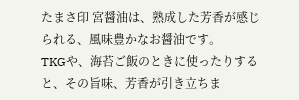たまさ印 宮醤油は、熟成した芳香が感じられる、風味豊かなお醤油です。
TKGや、海苔ご飯のときに使ったりすると、その旨味、芳香が引き立ちま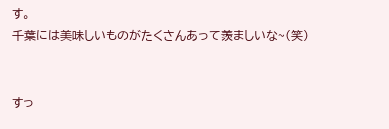す。
千葉には美味しいものがたくさんあって羨ましいな~(笑)


すっ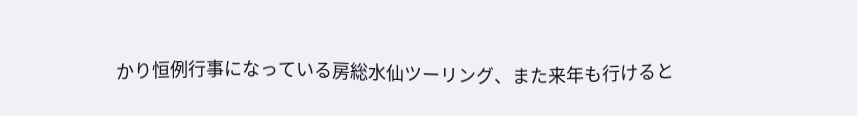かり恒例行事になっている房総水仙ツーリング、また来年も行けると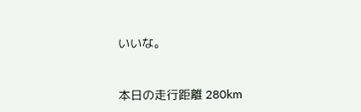いいな。


本日の走行距離 280km